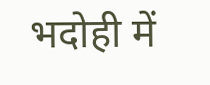भदोही में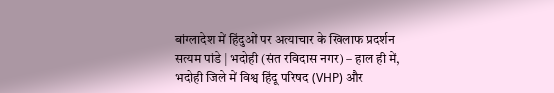बांग्लादेश में हिंदुओं पर अत्याचार के खिलाफ प्रदर्शन
सत्यम पांडे | भदोही (संत रविदास नगर) – हाल ही में, भदोही जिले में विश्व हिंदू परिषद (VHP) और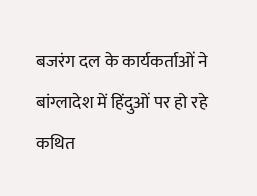बजरंग दल के कार्यकर्ताओं ने बांग्लादेश में हिंदुओं पर हो रहे कथित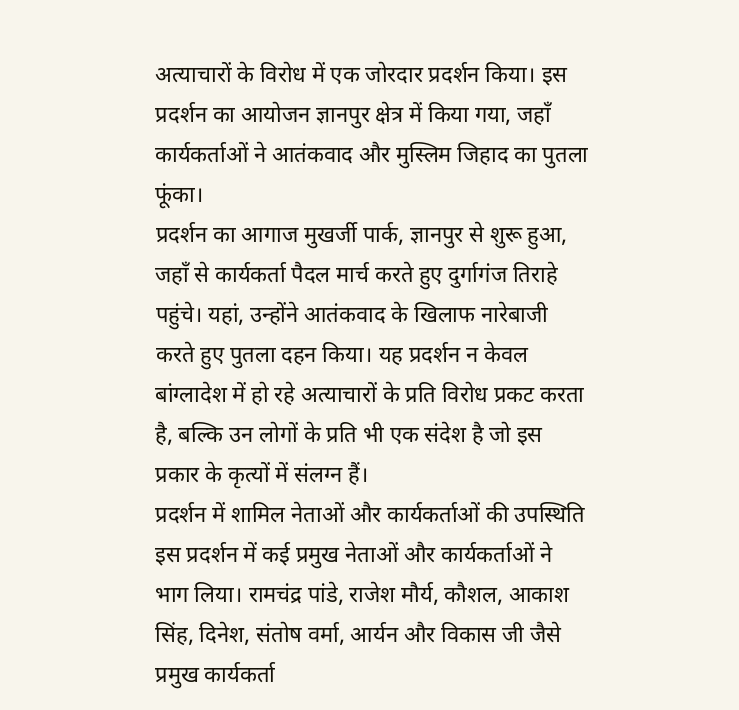अत्याचारों के विरोध में एक जोरदार प्रदर्शन किया। इस प्रदर्शन का आयोजन ज्ञानपुर क्षेत्र में किया गया, जहाँ कार्यकर्ताओं ने आतंकवाद और मुस्लिम जिहाद का पुतला फूंका।
प्रदर्शन का आगाज मुखर्जी पार्क, ज्ञानपुर से शुरू हुआ, जहाँ से कार्यकर्ता पैदल मार्च करते हुए दुर्गागंज तिराहे पहुंचे। यहां, उन्होंने आतंकवाद के खिलाफ नारेबाजी करते हुए पुतला दहन किया। यह प्रदर्शन न केवल बांग्लादेश में हो रहे अत्याचारों के प्रति विरोध प्रकट करता है, बल्कि उन लोगों के प्रति भी एक संदेश है जो इस प्रकार के कृत्यों में संलग्न हैं।
प्रदर्शन में शामिल नेताओं और कार्यकर्ताओं की उपस्थिति
इस प्रदर्शन में कई प्रमुख नेताओं और कार्यकर्ताओं ने भाग लिया। रामचंद्र पांडे, राजेश मौर्य, कौशल, आकाश सिंह, दिनेश, संतोष वर्मा, आर्यन और विकास जी जैसे प्रमुख कार्यकर्ता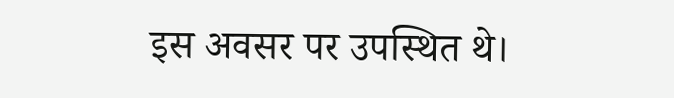इस अवसर पर उपस्थित थे।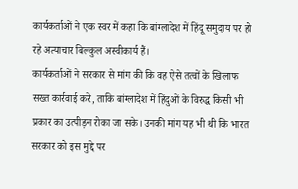कार्यकर्ताओं ने एक स्वर में कहा कि बांग्लादेश में हिंदू समुदाय पर हो रहे अत्याचार बिल्कुल अस्वीकार्य हैं।
कार्यकर्ताओं ने सरकार से मांग की कि वह ऐसे तत्वों के खिलाफ सख्त कार्रवाई करे, ताकि बांग्लादेश में हिंदुओं के विरुद्ध किसी भी प्रकार का उत्पीड़न रोका जा सके। उनकी मांग यह भी थी कि भारत सरकार को इस मुद्दे पर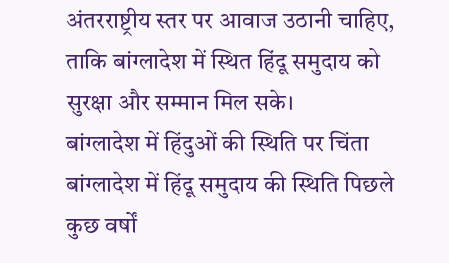अंतरराष्ट्रीय स्तर पर आवाज उठानी चाहिए, ताकि बांग्लादेश में स्थित हिंदू समुदाय को सुरक्षा और सम्मान मिल सके।
बांग्लादेश में हिंदुओं की स्थिति पर चिंता
बांग्लादेश में हिंदू समुदाय की स्थिति पिछले कुछ वर्षों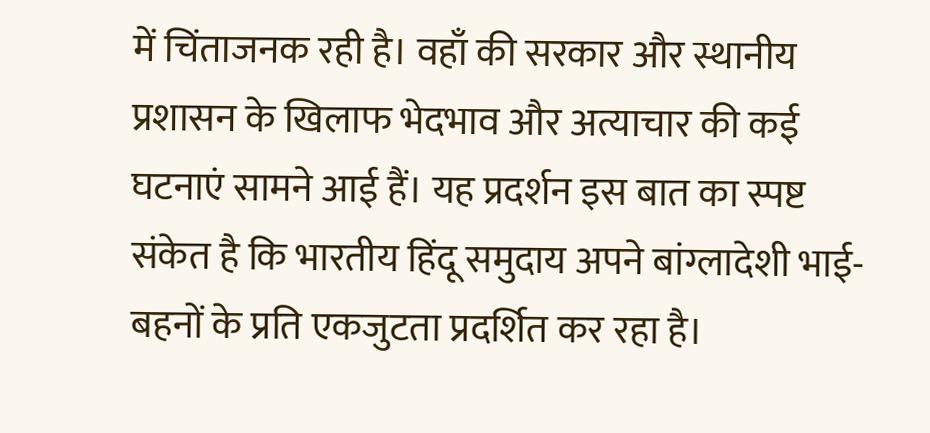में चिंताजनक रही है। वहाँ की सरकार और स्थानीय प्रशासन के खिलाफ भेदभाव और अत्याचार की कई घटनाएं सामने आई हैं। यह प्रदर्शन इस बात का स्पष्ट संकेत है कि भारतीय हिंदू समुदाय अपने बांग्लादेशी भाई-बहनों के प्रति एकजुटता प्रदर्शित कर रहा है।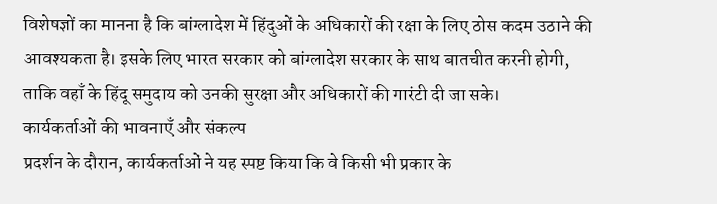विशेषज्ञों का मानना है कि बांग्लादेश में हिंदुओं के अधिकारों की रक्षा के लिए ठोस कदम उठाने की आवश्यकता है। इसके लिए भारत सरकार को बांग्लादेश सरकार के साथ बातचीत करनी होगी, ताकि वहाँ के हिंदू समुदाय को उनकी सुरक्षा और अधिकारों की गारंटी दी जा सके।
कार्यकर्ताओं की भावनाएँ और संकल्प
प्रदर्शन के दौरान, कार्यकर्ताओं ने यह स्पष्ट किया कि वे किसी भी प्रकार के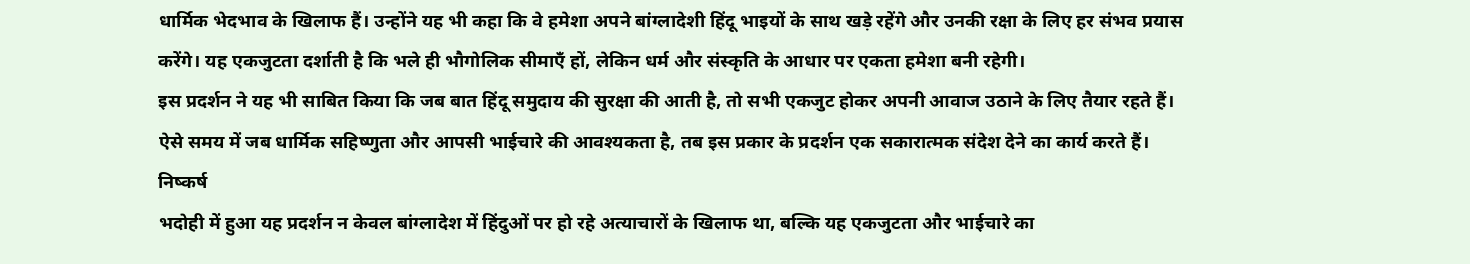धार्मिक भेदभाव के खिलाफ हैं। उन्होंने यह भी कहा कि वे हमेशा अपने बांग्लादेशी हिंदू भाइयों के साथ खड़े रहेंगे और उनकी रक्षा के लिए हर संभव प्रयास करेंगे। यह एकजुटता दर्शाती है कि भले ही भौगोलिक सीमाएँ हों, लेकिन धर्म और संस्कृति के आधार पर एकता हमेशा बनी रहेगी।
इस प्रदर्शन ने यह भी साबित किया कि जब बात हिंदू समुदाय की सुरक्षा की आती है, तो सभी एकजुट होकर अपनी आवाज उठाने के लिए तैयार रहते हैं। ऐसे समय में जब धार्मिक सहिष्णुता और आपसी भाईचारे की आवश्यकता है, तब इस प्रकार के प्रदर्शन एक सकारात्मक संदेश देने का कार्य करते हैं।
निष्कर्ष
भदोही में हुआ यह प्रदर्शन न केवल बांग्लादेश में हिंदुओं पर हो रहे अत्याचारों के खिलाफ था, बल्कि यह एकजुटता और भाईचारे का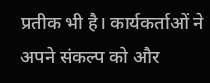प्रतीक भी है। कार्यकर्ताओं ने अपने संकल्प को और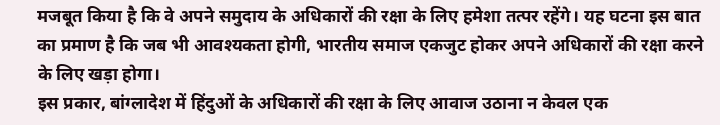मजबूत किया है कि वे अपने समुदाय के अधिकारों की रक्षा के लिए हमेशा तत्पर रहेंगे। यह घटना इस बात का प्रमाण है कि जब भी आवश्यकता होगी, भारतीय समाज एकजुट होकर अपने अधिकारों की रक्षा करने के लिए खड़ा होगा।
इस प्रकार, बांग्लादेश में हिंदुओं के अधिकारों की रक्षा के लिए आवाज उठाना न केवल एक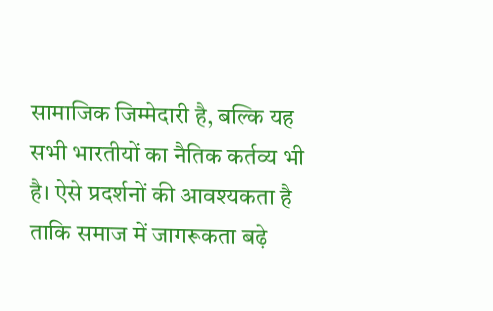सामाजिक जिम्मेदारी है, बल्कि यह सभी भारतीयों का नैतिक कर्तव्य भी है। ऐसे प्रदर्शनों की आवश्यकता है ताकि समाज में जागरूकता बढ़े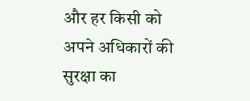और हर किसी को अपने अधिकारों की सुरक्षा का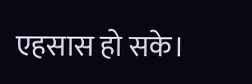एहसास हो सके।